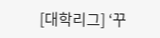[대학리그] ‘꾸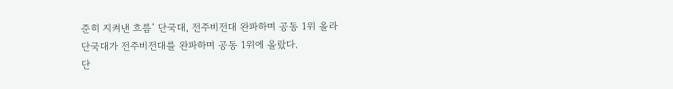준히 지켜낸 흐름’ 단국대, 전주비전대 완파하며 공동 1위 올라
단국대가 전주비전대를 완파하며 공동 1위에 올랐다.
단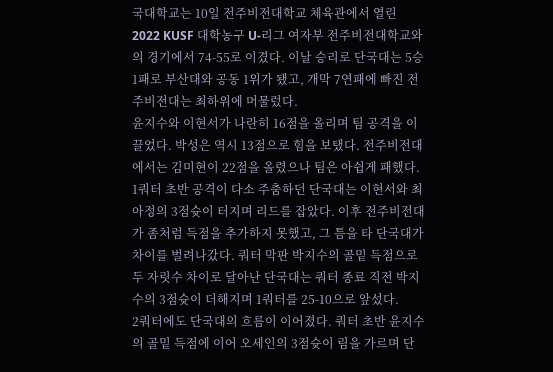국대학교는 10일 전주비전대학교 체육관에서 열린 2022 KUSF 대학농구 U-리그 여자부 전주비전대학교와의 경기에서 74-55로 이겼다. 이날 승리로 단국대는 5승 1패로 부산대와 공동 1위가 됐고, 개막 7연패에 빠진 전주비전대는 최하위에 머물렀다.
윤지수와 이현서가 나란히 16점을 올리며 팀 공격을 이끌었다. 박성은 역시 13점으로 힘을 보탰다. 전주비전대에서는 김미현이 22점을 올렸으나 팀은 아쉽게 패했다.
1쿼터 초반 공격이 다소 주춤하던 단국대는 이현서와 최아정의 3점슛이 터지며 리드를 잡았다. 이후 전주비전대가 좀처럼 득점을 추가하지 못했고, 그 틈을 타 단국대가 차이를 벌려나갔다. 쿼터 막판 박지수의 골밑 득점으로 두 자릿수 차이로 달아난 단국대는 쿼터 종료 직전 박지수의 3점슛이 더해지며 1쿼터를 25-10으로 앞섰다.
2쿼터에도 단국대의 흐름이 이어졌다. 쿼터 초반 윤지수의 골밑 득점에 이어 오세인의 3점슛이 림을 가르며 단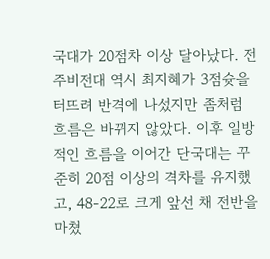국대가 20점차 이상 달아났다. 전주비전대 역시 최지혜가 3점슛을 터뜨려 반격에 나섰지만 좀처럼 흐름은 바뀌지 않았다. 이후 일방적인 흐름을 이어간 단국대는 꾸준히 20점 이상의 격차를 유지했고, 48-22로 크게 앞선 채 전반을 마쳤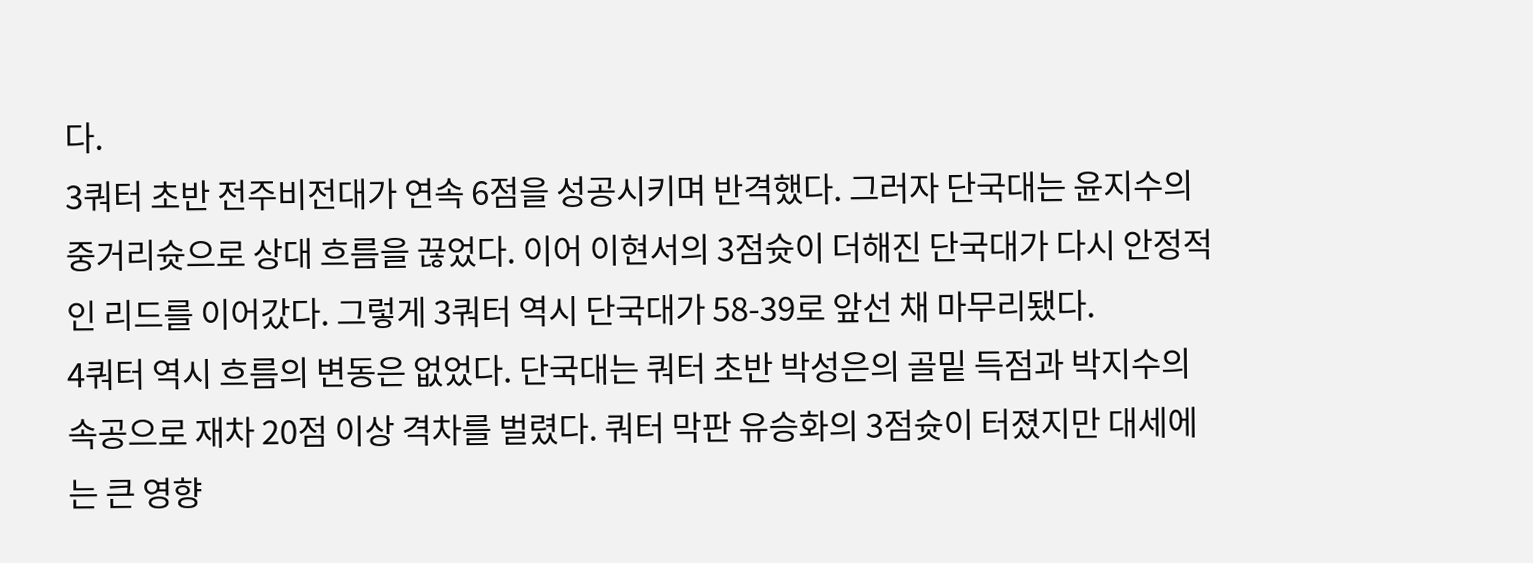다.
3쿼터 초반 전주비전대가 연속 6점을 성공시키며 반격했다. 그러자 단국대는 윤지수의 중거리슛으로 상대 흐름을 끊었다. 이어 이현서의 3점슛이 더해진 단국대가 다시 안정적인 리드를 이어갔다. 그렇게 3쿼터 역시 단국대가 58-39로 앞선 채 마무리됐다.
4쿼터 역시 흐름의 변동은 없었다. 단국대는 쿼터 초반 박성은의 골밑 득점과 박지수의 속공으로 재차 20점 이상 격차를 벌렸다. 쿼터 막판 유승화의 3점슛이 터졌지만 대세에는 큰 영향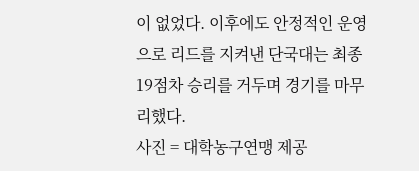이 없었다. 이후에도 안정적인 운영으로 리드를 지켜낸 단국대는 최종 19점차 승리를 거두며 경기를 마무리했다.
사진 = 대학농구연맹 제공